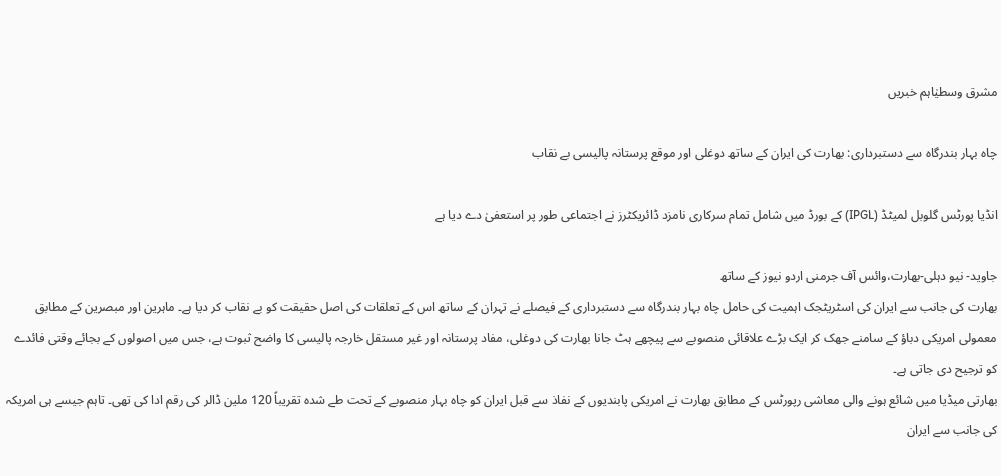مشرق وسطیٰاہم خبریں

چاہ بہار بندرگاہ سے دستبرداری: بھارت کی ایران کے ساتھ دوغلی اور موقع پرستانہ پالیسی بے نقاب

انڈیا پورٹس گلوبل لمیٹڈ (IPGL) کے بورڈ میں شامل تمام سرکاری نامزد ڈائریکٹرز نے اجتماعی طور پر استعفیٰ دے دیا ہے

جاوید- نیو دہلی-بھارت،وائس آف جرمنی اردو نیوز کے ساتھ
بھارت کی جانب سے ایران کی اسٹریٹجک اہمیت کی حامل چاہ بہار بندرگاہ سے دستبرداری کے فیصلے نے تہران کے ساتھ اس کے تعلقات کی اصل حقیقت کو بے نقاب کر دیا ہے۔ ماہرین اور مبصرین کے مطابق معمولی امریکی دباؤ کے سامنے جھک کر ایک بڑے علاقائی منصوبے سے پیچھے ہٹ جانا بھارت کی دوغلی، مفاد پرستانہ اور غیر مستقل خارجہ پالیسی کا واضح ثبوت ہے، جس میں اصولوں کے بجائے وقتی فائدے کو ترجیح دی جاتی ہے۔
بھارتی میڈیا میں شائع ہونے والی معاشی رپورٹس کے مطابق بھارت نے امریکی پابندیوں کے نفاذ سے قبل ایران کو چاہ بہار منصوبے کے تحت طے شدہ تقریباً 120 ملین ڈالر کی رقم ادا کی تھی۔ تاہم جیسے ہی امریکہ کی جانب سے ایران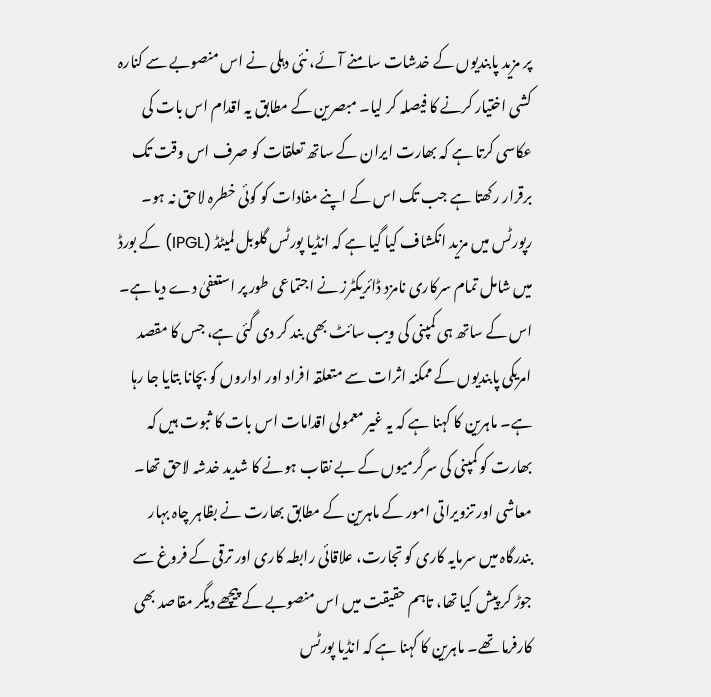پر مزید پابندیوں کے خدشات سامنے آئے، نئی دہلی نے اس منصوبے سے کنارہ کشی اختیار کرنے کا فیصلہ کر لیا۔ مبصرین کے مطابق یہ اقدام اس بات کی عکاسی کرتا ہے کہ بھارت ایران کے ساتھ تعلقات کو صرف اس وقت تک برقرار رکھتا ہے جب تک اس کے اپنے مفادات کو کوئی خطرہ لاحق نہ ہو۔
رپورٹس میں مزید انکشاف کیا گیا ہے کہ انڈیا پورٹس گلوبل لمیٹڈ (IPGL) کے بورڈ میں شامل تمام سرکاری نامزد ڈائریکٹرز نے اجتماعی طور پر استعفیٰ دے دیا ہے۔ اس کے ساتھ ہی کمپنی کی ویب سائٹ بھی بند کر دی گئی ہے، جس کا مقصد امریکی پابندیوں کے ممکنہ اثرات سے متعلقہ افراد اور اداروں کو بچانا بتایا جا رہا ہے۔ ماہرین کا کہنا ہے کہ یہ غیر معمولی اقدامات اس بات کا ثبوت ہیں کہ بھارت کو کمپنی کی سرگرمیوں کے بے نقاب ہونے کا شدید خدشہ لاحق تھا۔
معاشی اور تزویراتی امور کے ماہرین کے مطابق بھارت نے بظاہر چاہ بہار بندرگاہ میں سرمایہ کاری کو تجارت، علاقائی رابطہ کاری اور ترقی کے فروغ سے جوڑ کر پیش کیا تھا، تاہم حقیقت میں اس منصوبے کے پیچھے دیگر مقاصد بھی کارفرما تھے۔ ماہرین کا کہنا ہے کہ انڈیا پورٹس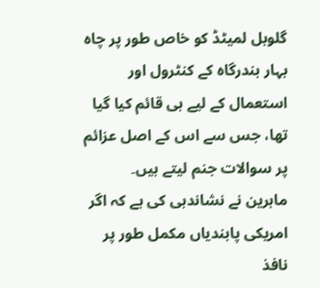گلوبل لمیٹڈ کو خاص طور پر چاہ بہار بندرگاہ کے کنٹرول اور استعمال کے لیے ہی قائم کیا گیا تھا، جس سے اس کے اصل عزائم پر سوالات جنم لیتے ہیں۔
ماہرین نے نشاندہی کی ہے کہ اگر امریکی پابندیاں مکمل طور پر نافذ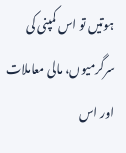ہوتیں تو اس کمپنی کی سرگرمیوں، مالی معاملات اور اس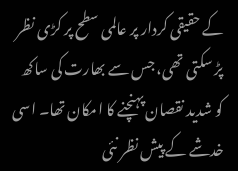کے حقیقی کردار پر عالمی سطح پر کڑی نظر پڑ سکتی تھی، جس سے بھارت کی ساکھ کو شدید نقصان پہنچنے کا امکان تھا۔ اسی خدشے کے پیش نظر نئی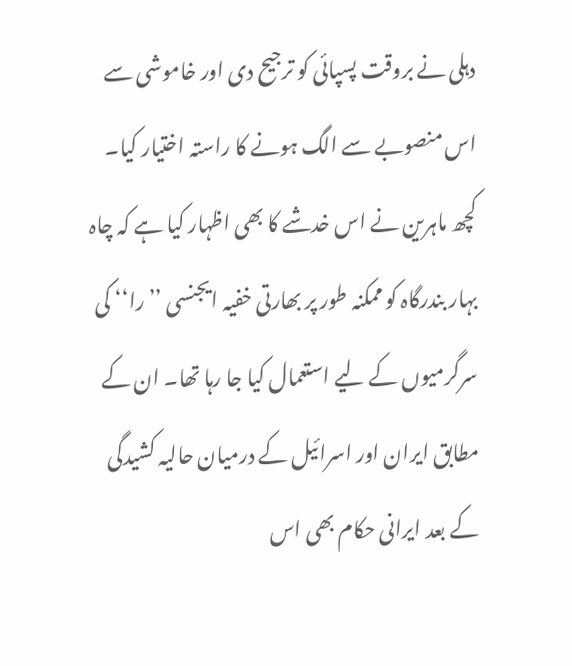دہلی نے بروقت پسپائی کو ترجیح دی اور خاموشی سے اس منصوبے سے الگ ہونے کا راستہ اختیار کیا۔
کچھ ماہرین نے اس خدشے کا بھی اظہار کیا ہے کہ چاہ بہار بندرگاہ کو ممکنہ طور پر بھارتی خفیہ ایجنسی ’’را‘‘ کی سرگرمیوں کے لیے استعمال کیا جا رہا تھا۔ ان کے مطابق ایران اور اسرائیل کے درمیان حالیہ کشیدگی کے بعد ایرانی حکام بھی اس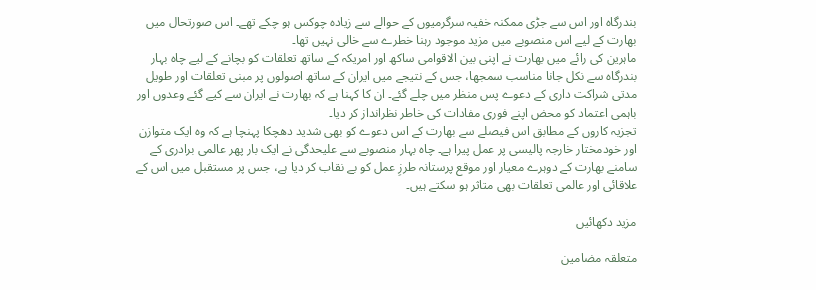بندرگاہ اور اس سے جڑی ممکنہ خفیہ سرگرمیوں کے حوالے سے زیادہ چوکس ہو چکے تھے۔ اس صورتحال میں بھارت کے لیے اس منصوبے میں مزید موجود رہنا خطرے سے خالی نہیں تھا۔
ماہرین کی رائے میں بھارت نے اپنی بین الاقوامی ساکھ اور امریکہ کے ساتھ تعلقات کو بچانے کے لیے چاہ بہار بندرگاہ سے نکل جانا مناسب سمجھا، جس کے نتیجے میں ایران کے ساتھ اصولوں پر مبنی تعلقات اور طویل مدتی شراکت داری کے دعوے پس منظر میں چلے گئے۔ ان کا کہنا ہے کہ بھارت نے ایران سے کیے گئے وعدوں اور باہمی اعتماد کو محض اپنے فوری مفادات کی خاطر نظرانداز کر دیا۔
تجزیہ کاروں کے مطابق اس فیصلے سے بھارت کے اس دعوے کو بھی شدید دھچکا پہنچا ہے کہ وہ ایک متوازن اور خودمختار خارجہ پالیسی پر عمل پیرا ہے۔ چاہ بہار منصوبے سے علیحدگی نے ایک بار پھر عالمی برادری کے سامنے بھارت کے دوہرے معیار اور موقع پرستانہ طرزِ عمل کو بے نقاب کر دیا ہے، جس پر مستقبل میں اس کے علاقائی اور عالمی تعلقات بھی متاثر ہو سکتے ہیں۔

مزید دکھائیں

متعلقہ مضامین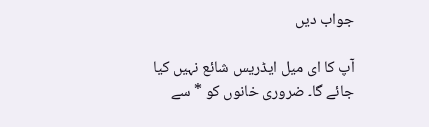جواب دیں

آپ کا ای میل ایڈریس شائع نہیں کیا جائے گا۔ ضروری خانوں کو * سے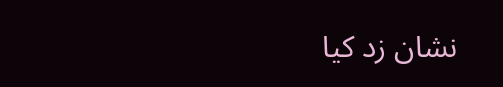نشان زد کیا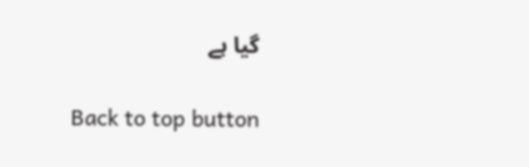گیا ہے

Back to top button